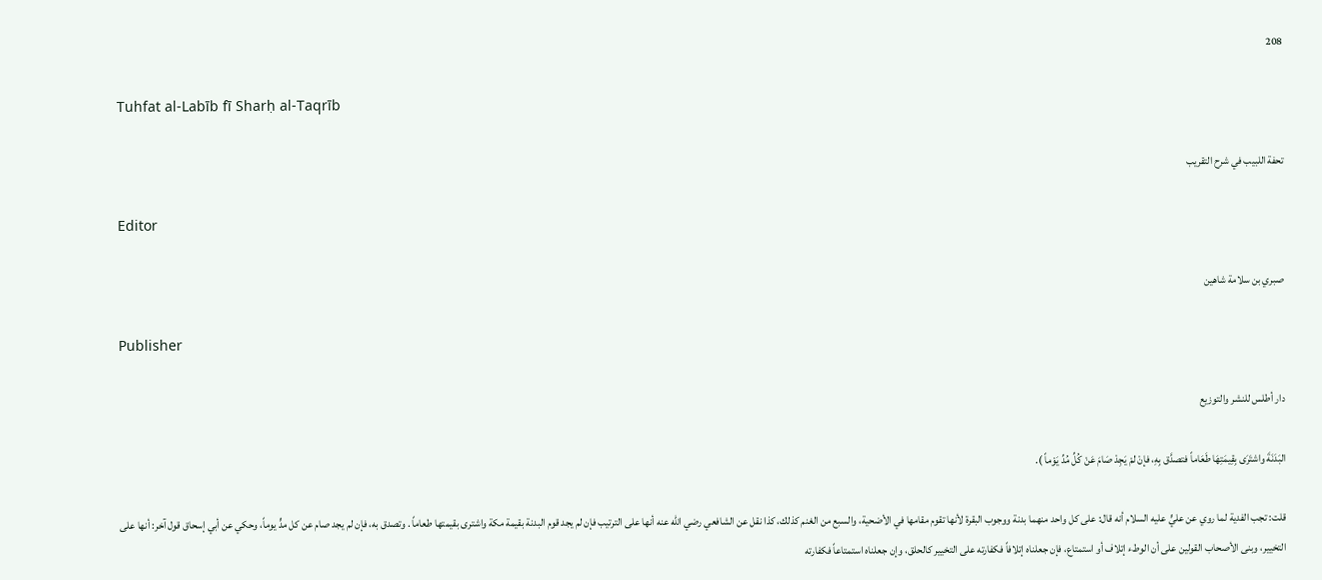208

Tuhfat al-Labīb fī Sharḥ al-Taqrīb

تحفة اللبيب في شرح التقريب

Editor

صبري بن سلامة شاهين

Publisher

دار أطلس للنشر والتوزيع

البَدَنَةَ واشتَرَى بِقِيمَتِهَا طَعَاماً فتصدَّق بِهِ، فإنْ لمْ يَجِدْ صَامَ عَنْ كُلِّ مُدِّ يَوْماً ).

قلت: تجب الفدية لما روي عن عليٍّ عليه السلام أنه قال: على كل واحد منهما بدنة ووجوب البقرة لأنها تقوم مقامها في الأضحية، والسبع من الغنم كذلك، كذا نقل عن الشافعي رضي الله عنه أنها على الترتيب فإن لم يجد قوم البدنة بقيمة مكة واشترى بقيمتها طعاماً . وتصدق به، فإن لم يجد صام عن كل مدٍّ يوماً، وحكي عن أبي إسحاق قول آخر: أنها على التخيير، وبنى الأصحاب القولين على أن الوطء إتلاف أو استمتاع، فإن جعلناه إتلافاً فكفارته على التخيير کالحلق، وإن جعلناه استمتاعاً فكفارته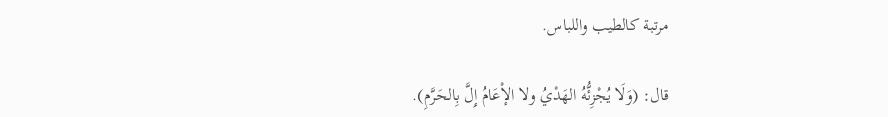مرتبة كالطيب واللباس.

قال: (وَلَا يُجْزِئُّهُ الهَدْيُ ولا الإْعَامُ إِلَّ بِالحَرَّمِ).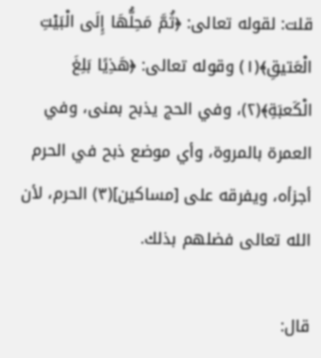قلت: لقوله تعالى: ﴿ثُمَّ مَحِلُّهَا إِلَى الْبَيْتِ الْعَتيقِ﴾(١) وقوله تعالى: ﴿هَذِيًا بَلِغَ الْكَعبَةِ﴾(٢)، وفي الحج يذبح بمنى، وفي العمرة بالمروة، وأي موضع ذبح في الحرم أجزأه، ويفرقه على [مساكين](٣) الحرم، لأن الله تعالى فضلهم بذلك.

قال: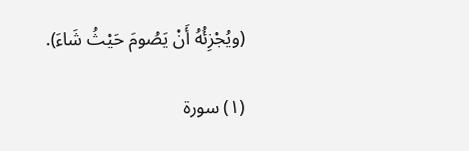(ويُجْزِئُهُ أَنْ يَصُومَ حَيْثُ شَاءَ).

(١) سورة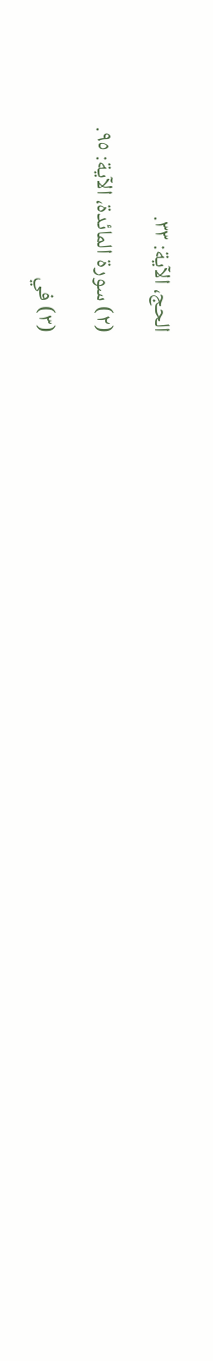الحج، الآية: ٣٣.

(٢) سورة المائدة، الآية: ٩٥.

(٣) في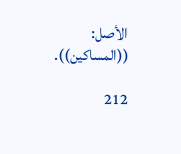الأصل: ((المساكين)).

212